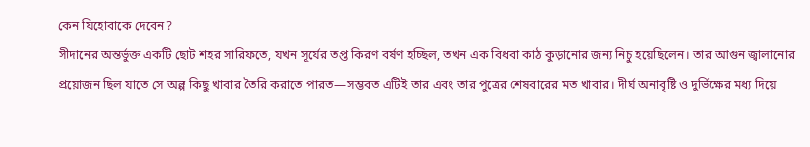কেন যিহোবাকে দেবেন?
সীদানের অন্তর্ভুক্ত একটি ছোট শহর সারিফতে, যখন সূর্যের তপ্ত কিরণ বর্ষণ হচ্ছিল, তখন এক বিধবা কাঠ কুড়ানোর জন্য নিচু হয়েছিলেন। তার আগুন জ্বালানোর প্রয়োজন ছিল যাতে সে অল্প কিছু খাবার তৈরি করাতে পারত—সম্ভবত এটিই তার এবং তার পুত্রের শেষবারের মত খাবার। দীর্ঘ অনাবৃষ্টি ও দুর্ভিক্ষের মধ্য দিয়ে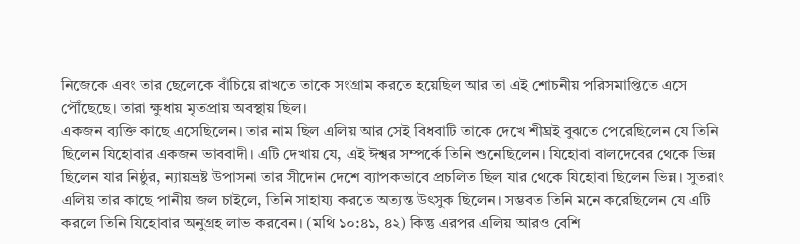নিজেকে এবং তার ছেলেকে বাঁচিয়ে রাখতে তাকে সংগ্রাম করতে হয়েছিল আর তা এই শোচনীয় পরিসমাপ্তিতে এসে পৌঁছেছে। তারা ক্ষুধায় মৃতপ্রায় অবস্থায় ছিল।
একজন ব্যক্তি কাছে এসেছিলেন। তার নাম ছিল এলিয় আর সেই বিধবাটি তাকে দেখে শীঘ্রই বুঝতে পেরেছিলেন যে তিনি ছিলেন যিহোবার একজন ভাববাদী। এটি দেখায় যে, এই ঈশ্বর সম্পর্কে তিনি শুনেছিলেন। যিহোবা বালদেবের থেকে ভিন্ন ছিলেন যার নিষ্ঠুর, ন্যায়ভ্রষ্ট উপাসনা তার সীদোন দেশে ব্যাপকভাবে প্রচলিত ছিল যার থেকে যিহোবা ছিলেন ভিন্ন। সুতরাং এলিয় তার কাছে পানীয় জল চাইলে, তিনি সাহায্য করতে অত্যন্ত উৎসুক ছিলেন। সম্ভবত তিনি মনে করেছিলেন যে এটি করলে তিনি যিহোবার অনুগ্রহ লাভ করবেন। (মথি ১০:৪১, ৪২) কিন্তু এরপর এলিয় আরও বেশি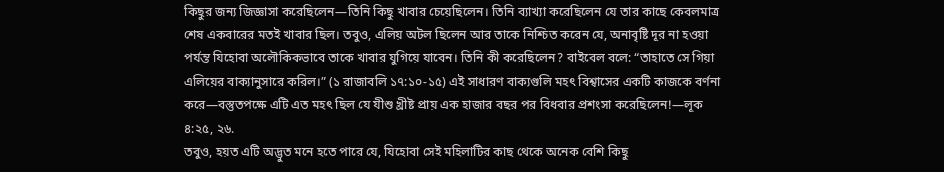কিছুর জন্য জিজ্ঞাসা করেছিলেন—তিনি কিছু খাবার চেয়েছিলেন। তিনি ব্যাখ্যা করেছিলেন যে তার কাছে কেবলমাত্র শেষ একবারের মতই খাবার ছিল। তবুও, এলিয় অটল ছিলেন আর তাকে নিশ্চিত করেন যে, অনাবৃষ্টি দূর না হওয়া পর্যন্ত যিহোবা অলৌকিকভাবে তাকে খাবার যুগিয়ে যাবেন। তিনি কী করেছিলেন? বাইবেল বলে: “তাহাতে সে গিয়া এলিয়ের বাক্যানুসারে করিল।” (১ রাজাবলি ১৭:১০-১৫) এই সাধারণ বাক্যগুলি মহৎ বিশ্বাসের একটি কাজকে বর্ণনা করে—বস্তুতপক্ষে এটি এত মহৎ ছিল যে যীশু খ্রীষ্ট প্রায় এক হাজার বছর পর বিধবার প্রশংসা করেছিলেন!—লূক ৪:২৫, ২৬.
তবুও, হয়ত এটি অদ্ভুত মনে হতে পারে যে, যিহোবা সেই মহিলাটির কাছ থেকে অনেক বেশি কিছু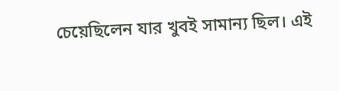চেয়েছিলেন যার খুবই সামান্য ছিল। এই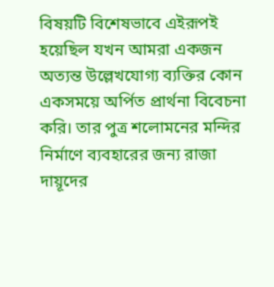বিষয়টি বিশেষভাবে এইরূপই হয়েছিল যখন আমরা একজন অত্যন্ত উল্লেখযোগ্য ব্যক্তির কোন একসময়ে অর্পিত প্রার্থনা বিবেচনা করি। তার পুত্র শলোমনের মন্দির নির্মাণে ব্যবহারের জন্য রাজা দায়ূদের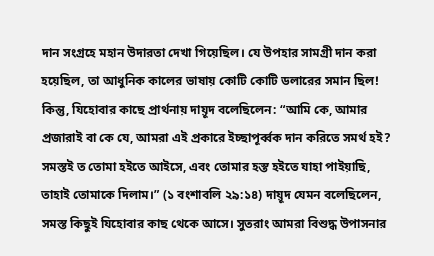দান সংগ্রহে মহান উদারতা দেখা গিয়েছিল। যে উপহার সামগ্রী দান করা হয়েছিল, তা আধুনিক কালের ভাষায় কোটি কোটি ডলারের সমান ছিল! কিন্তু, যিহোবার কাছে প্রার্থনায় দায়ূদ বলেছিলেন: “আমি কে, আমার প্রজারাই বা কে যে, আমরা এই প্রকারে ইচ্ছাপূর্ব্বক দান করিতে সমর্থ হই? সমস্তই ত তোমা হইতে আইসে, এবং তোমার হস্ত হইতে যাহা পাইয়াছি, তাহাই তোমাকে দিলাম।” (১ বংশাবলি ২৯:১৪) দায়ূদ যেমন বলেছিলেন, সমস্ত কিছুই যিহোবার কাছ থেকে আসে। সুতরাং আমরা বিশুদ্ধ উপাসনার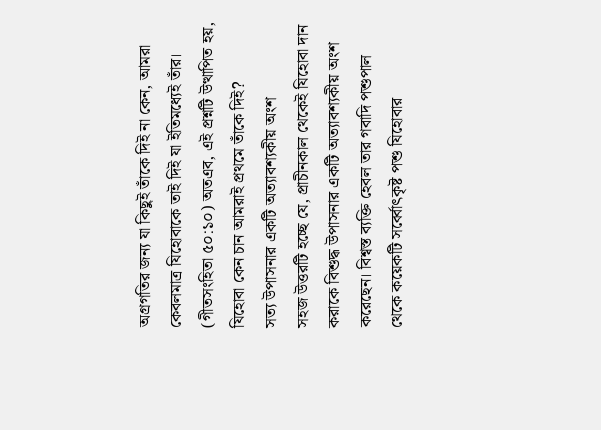অগ্রগতির জন্য যা কিছুই তাঁকে দিই না কেন, আমরা কেবলমাত্র যিহোবাকে তাই দিই যা ইতিমধ্যেই তাঁর। (গীতসংহিতা ৫০:১০) অতএব, এই প্রশ্নটি উত্থাপিত হয়, যিহোবা কেন চান আমরাই প্রথমে তাঁকে দিই?
সত্য উপাসনার একটি অত্যাবশ্যকীয় অংশ
সহজ উত্তরটি হচ্ছে যে, প্রাচীনকাল থেকেই যিহোবা দান করাকে বিশুদ্ধ উপাসনার একটি অত্যাবশ্যকীয় অংশ করেছেন। বিশ্বস্ত ব্যক্তি হেবল তার গবাদি পশুপাল থেকে কয়েকটি সর্ব্বোৎকৃষ্ট পশু যিহোবার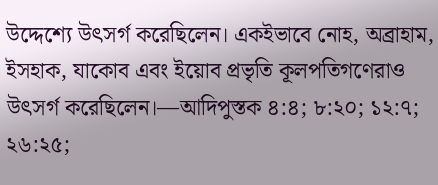উদ্দেশ্যে উৎসর্গ করেছিলেন। একইভাবে নোহ, অব্রাহাম, ইসহাক, যাকোব এবং ইয়োব প্রভৃতি কূলপতিগণেরাও উৎসর্গ করেছিলেন।—আদিপুস্তক ৪:৪; ৮:২০; ১২:৭; ২৬:২৫;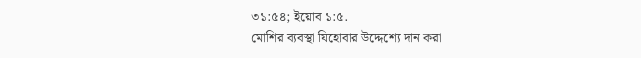৩১:৫৪; ইয়োব ১:৫.
মোশির ব্যবস্থা যিহোবার উদ্দেশ্যে দান করা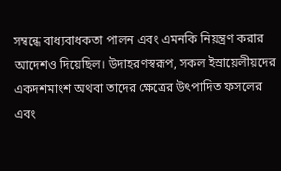সম্বন্ধে বাধ্যবাধকতা পালন এবং এমনকি নিয়ন্ত্রণ করার আদেশও দিয়েছিল। উদাহরণস্বরূপ, সকল ইস্রায়েলীয়দের একদশমাংশ অথবা তাদের ক্ষেত্রের উৎপাদিত ফসলের এবং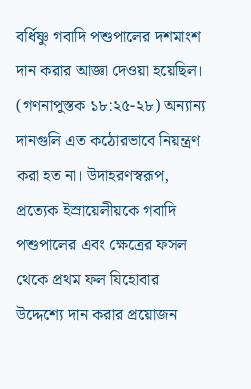বর্ধিষ্ণু গবাদি পশুপালের দশমাংশ দান করার আজ্ঞা দেওয়া হয়েছিল। (গণনাপুস্তক ১৮:২৫-২৮) অন্যান্য দানগুলি এত কঠোরভাবে নিয়ন্ত্রণ করা হত না। উদাহরণস্বরূপ, প্রত্যেক ইস্রায়েলীয়কে গবাদি পশুপালের এবং ক্ষেত্রের ফসল থেকে প্রথম ফল যিহোবার উদ্দেশ্যে দান করার প্রয়োজন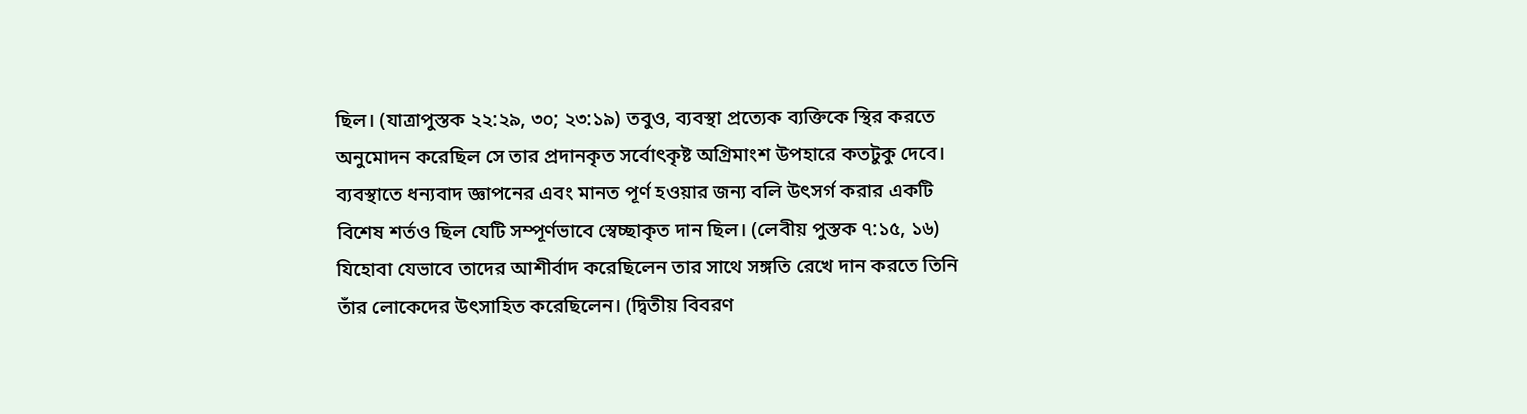ছিল। (যাত্রাপুস্তক ২২:২৯, ৩০; ২৩:১৯) তবুও, ব্যবস্থা প্রত্যেক ব্যক্তিকে স্থির করতে অনুমোদন করেছিল সে তার প্রদানকৃত সর্বোৎকৃষ্ট অগ্রিমাংশ উপহারে কতটুকু দেবে। ব্যবস্থাতে ধন্যবাদ জ্ঞাপনের এবং মানত পূর্ণ হওয়ার জন্য বলি উৎসর্গ করার একটি বিশেষ শর্তও ছিল যেটি সম্পূর্ণভাবে স্বেচ্ছাকৃত দান ছিল। (লেবীয় পুস্তক ৭:১৫, ১৬) যিহোবা যেভাবে তাদের আশীর্বাদ করেছিলেন তার সাথে সঙ্গতি রেখে দান করতে তিনি তাঁর লোকেদের উৎসাহিত করেছিলেন। (দ্বিতীয় বিবরণ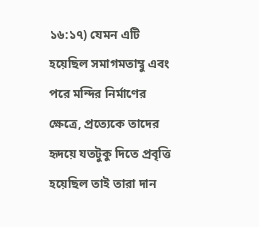১৬:১৭) যেমন এটি হয়েছিল সমাগমতাম্বু এবং পরে মন্দির নির্মাণের ক্ষেত্রে, প্রত্যেকে তাদের হৃদয়ে যতটুকু দিতে প্রবৃত্তি হয়েছিল তাই তারা দান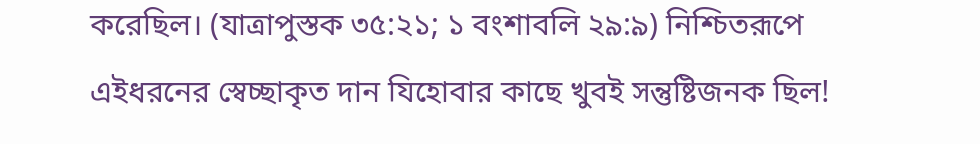করেছিল। (যাত্রাপুস্তক ৩৫:২১; ১ বংশাবলি ২৯:৯) নিশ্চিতরূপে এইধরনের স্বেচ্ছাকৃত দান যিহোবার কাছে খুবই সন্তুষ্টিজনক ছিল!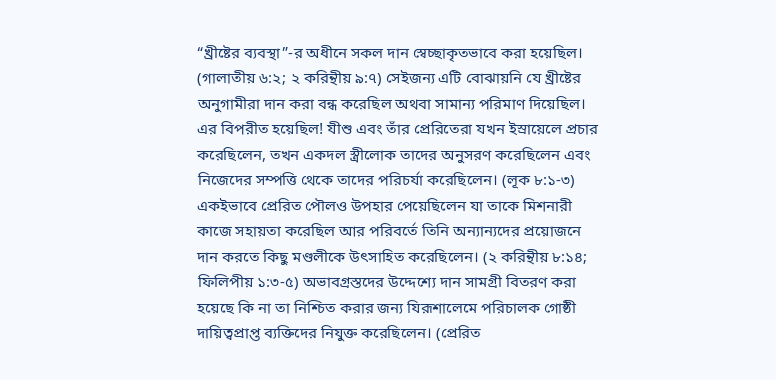“খ্রীষ্টের ব্যবস্থা”-র অধীনে সকল দান স্বেচ্ছাকৃতভাবে করা হয়েছিল। (গালাতীয় ৬:২; ২ করিন্থীয় ৯:৭) সেইজন্য এটি বোঝায়নি যে খ্রীষ্টের অনুগামীরা দান করা বন্ধ করেছিল অথবা সামান্য পরিমাণ দিয়েছিল। এর বিপরীত হয়েছিল! যীশু এবং তাঁর প্রেরিতেরা যখন ইস্রায়েলে প্রচার করেছিলেন, তখন একদল স্ত্রীলোক তাদের অনুসরণ করেছিলেন এবং নিজেদের সম্পত্তি থেকে তাদের পরিচর্যা করেছিলেন। (লূক ৮:১-৩) একইভাবে প্রেরিত পৌলও উপহার পেয়েছিলেন যা তাকে মিশনারী কাজে সহায়তা করেছিল আর পরিবর্তে তিনি অন্যান্যদের প্রয়োজনে দান করতে কিছু মণ্ডলীকে উৎসাহিত করেছিলেন। (২ করিন্থীয় ৮:১৪; ফিলিপীয় ১:৩-৫) অভাবগ্রস্তদের উদ্দেশ্যে দান সামগ্রী বিতরণ করা হয়েছে কি না তা নিশ্চিত করার জন্য যিরূশালেমে পরিচালক গোষ্ঠী দায়িত্বপ্রাপ্ত ব্যক্তিদের নিযুক্ত করেছিলেন। (প্রেরিত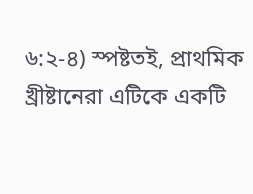৬:২-৪) স্পষ্টতই, প্রাথমিক খ্রীষ্টানেরা এটিকে একটি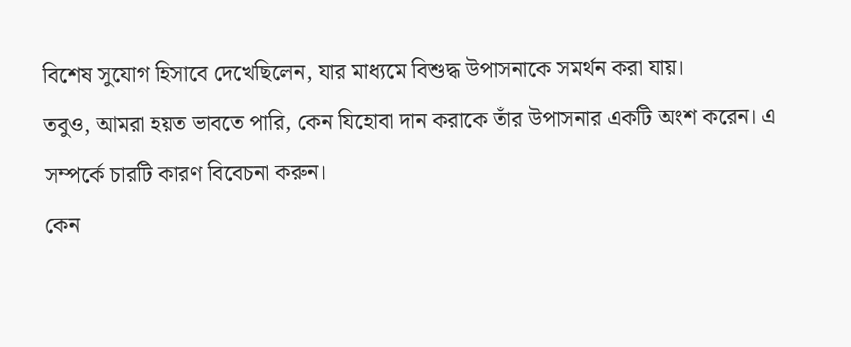বিশেষ সুযোগ হিসাবে দেখেছিলেন, যার মাধ্যমে বিশুদ্ধ উপাসনাকে সমর্থন করা যায়।
তবুও, আমরা হয়ত ভাবতে পারি, কেন যিহোবা দান করাকে তাঁর উপাসনার একটি অংশ করেন। এ সম্পর্কে চারটি কারণ বিবেচনা করুন।
কেন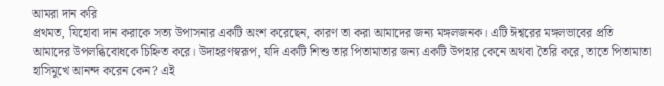আমরা দান করি
প্রথমত, যিহোবা দান করাকে সত্য উপাসনার একটি অংশ করেছেন, কারণ তা করা আমাদের জন্য মঙ্গলজনক। এটি ঈশ্বরের মঙ্গলভাবের প্রতি আমাদের উপলব্ধিবোধকে চিহ্নিত করে। উদাহরণস্বরূপ, যদি একটি শিশু তার পিতামাতার জন্য একটি উপহার কেনে অথবা তৈরি করে, তাতে পিতামাতা হাসিমুখে আনন্দ করেন কেন? এই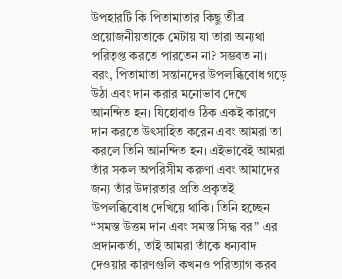উপহারটি কি পিতামাতার কিছু তীব্র প্রয়োজনীয়তাকে মেটায় যা তারা অন্যথা পরিতৃপ্ত করতে পারতেন না? সম্ভবত না। বরং, পিতামাতা সন্তানদের উপলব্ধিবোধ গড়ে উঠা এবং দান করার মনোভাব দেখে আনন্দিত হন। যিহোবাও ঠিক একই কারণে দান করতে উৎসাহিত করেন এবং আমরা তা করলে তিনি আনন্দিত হন। এইভাবেই আমরা তাঁর সকল অপরিসীম করুণা এবং আমাদের জন্য তাঁর উদারতার প্রতি প্রকৃতই উপলব্ধিবোধ দেখিয়ে থাকি। তিনি হচ্ছেন “সমস্ত উত্তম দান এবং সমস্ত সিদ্ধ বর” এর প্রদানকর্তা, তাই আমরা তাঁকে ধন্যবাদ দেওয়ার কারণগুলি কখনও পরিত্যাগ করব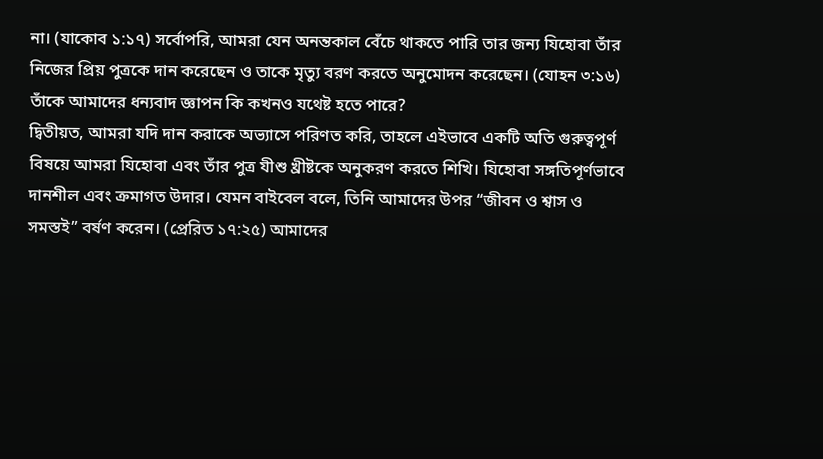না। (যাকোব ১:১৭) সর্বোপরি, আমরা যেন অনন্তকাল বেঁচে থাকতে পারি তার জন্য যিহোবা তাঁর নিজের প্রিয় পুত্রকে দান করেছেন ও তাকে মৃত্যু বরণ করতে অনুমোদন করেছেন। (যোহন ৩:১৬) তাঁকে আমাদের ধন্যবাদ জ্ঞাপন কি কখনও যথেষ্ট হতে পারে?
দ্বিতীয়ত, আমরা যদি দান করাকে অভ্যাসে পরিণত করি, তাহলে এইভাবে একটি অতি গুরুত্বপূর্ণ বিষয়ে আমরা যিহোবা এবং তাঁর পুত্র যীশু খ্রীষ্টকে অনুকরণ করতে শিখি। যিহোবা সঙ্গতিপূর্ণভাবে দানশীল এবং ক্রমাগত উদার। যেমন বাইবেল বলে, তিনি আমাদের উপর “জীবন ও শ্বাস ও সমস্তই” বর্ষণ করেন। (প্রেরিত ১৭:২৫) আমাদের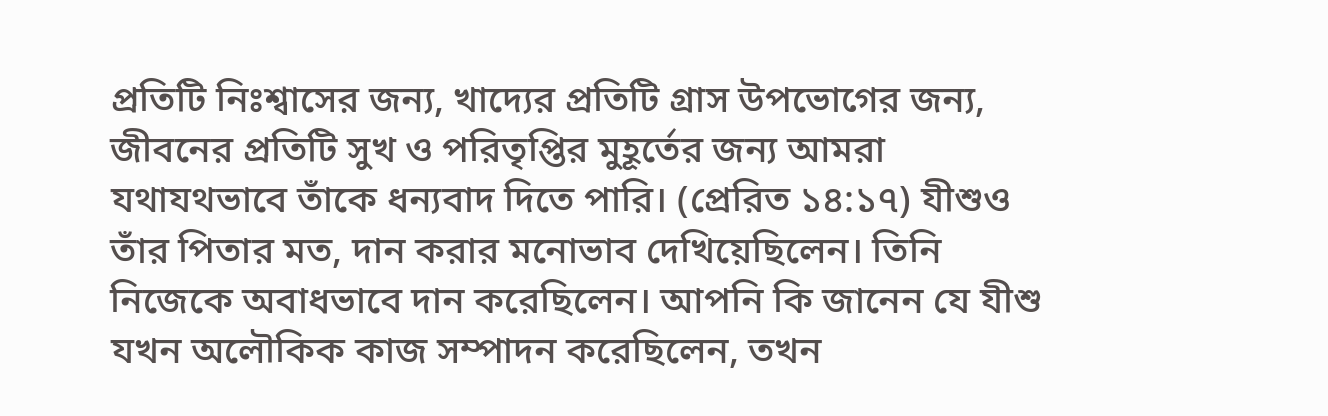প্রতিটি নিঃশ্বাসের জন্য, খাদ্যের প্রতিটি গ্রাস উপভোগের জন্য, জীবনের প্রতিটি সুখ ও পরিতৃপ্তির মুহূর্তের জন্য আমরা যথাযথভাবে তাঁকে ধন্যবাদ দিতে পারি। (প্রেরিত ১৪:১৭) যীশুও তাঁর পিতার মত, দান করার মনোভাব দেখিয়েছিলেন। তিনি নিজেকে অবাধভাবে দান করেছিলেন। আপনি কি জানেন যে যীশু যখন অলৌকিক কাজ সম্পাদন করেছিলেন, তখন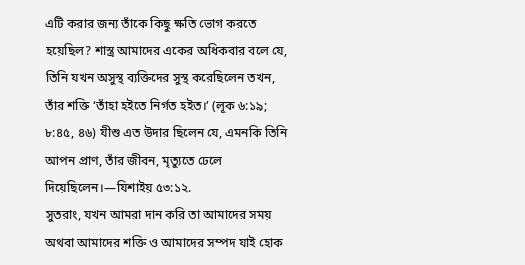এটি করার জন্য তাঁকে কিছু ক্ষতি ভোগ করতে হয়েছিল? শাস্ত্র আমাদের একের অধিকবার বলে যে, তিনি যখন অসুস্থ ব্যক্তিদের সুস্থ করেছিলেন তখন, তাঁর শক্তি ‘তাঁহা হইতে নির্গত হইত।’ (লূক ৬:১৯; ৮:৪৫, ৪৬) যীশু এত উদার ছিলেন যে, এমনকি তিনি আপন প্রাণ, তাঁর জীবন, মৃত্যুতে ঢেলে দিয়েছিলেন।—যিশাইয় ৫৩:১২.
সুতরাং, যখন আমরা দান করি তা আমাদের সময় অথবা আমাদের শক্তি ও আমাদের সম্পদ যাই হোক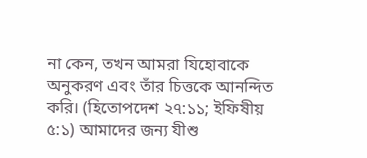না কেন, তখন আমরা যিহোবাকে অনুকরণ এবং তাঁর চিত্তকে আনন্দিত করি। (হিতোপদেশ ২৭:১১; ইফিষীয় ৫:১) আমাদের জন্য যীশু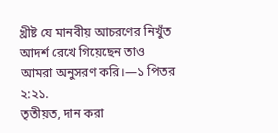খ্রীষ্ট যে মানবীয় আচরণের নিখুঁত আদর্শ রেখে গিয়েছেন তাও আমরা অনুসরণ করি।—১ পিতর ২:২১.
তৃতীয়ত, দান করা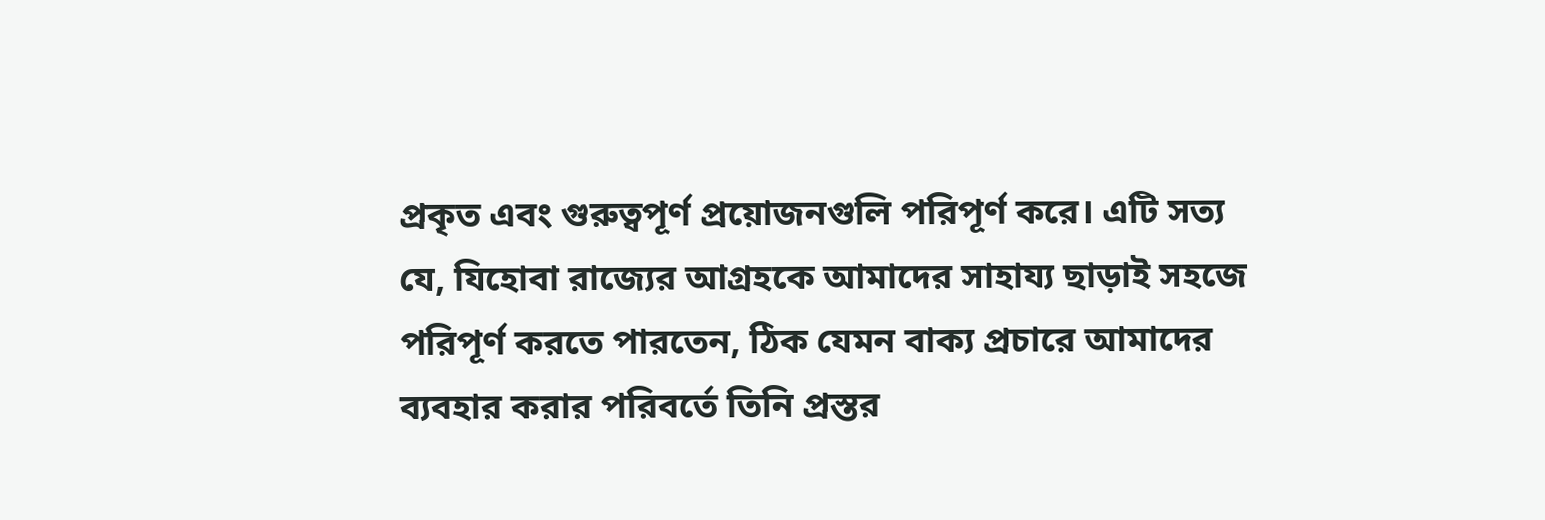প্রকৃত এবং গুরুত্বপূর্ণ প্রয়োজনগুলি পরিপূর্ণ করে। এটি সত্য যে, যিহোবা রাজ্যের আগ্রহকে আমাদের সাহায্য ছাড়াই সহজে পরিপূর্ণ করতে পারতেন, ঠিক যেমন বাক্য প্রচারে আমাদের ব্যবহার করার পরিবর্তে তিনি প্রস্তর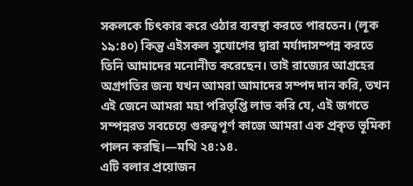সকলকে চিৎকার করে ওঠার ব্যবস্থা করতে পারতেন। (লূক ১৯:৪০) কিন্তু এইসকল সুযোগের দ্বারা মর্যাদাসম্পন্ন করতে তিনি আমাদের মনোনীত করেছেন। তাই রাজ্যের আগ্রহের অগ্রগতির জন্য যখন আমরা আমাদের সম্পদ দান করি, তখন এই জেনে আমরা মহা পরিতৃপ্তি লাভ করি যে, এই জগতে সম্পন্নরত সবচেয়ে গুরুত্বপূর্ণ কাজে আমরা এক প্রকৃত ভূমিকা পালন করছি।—মথি ২৪:১৪.
এটি বলার প্রয়োজন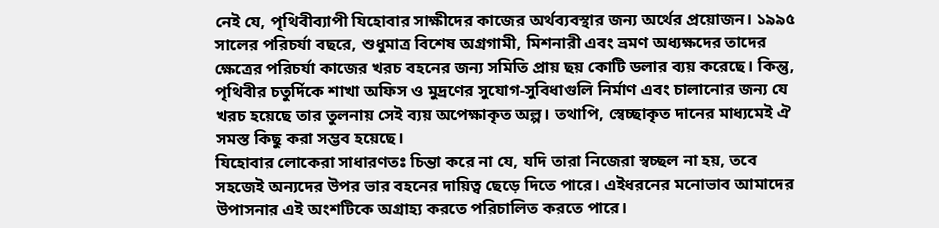নেই যে, পৃথিবীব্যাপী যিহোবার সাক্ষীদের কাজের অর্থব্যবস্থার জন্য অর্থের প্রয়োজন। ১৯৯৫ সালের পরিচর্যা বছরে, শুধুমাত্র বিশেষ অগ্রগামী, মিশনারী এবং ভ্রমণ অধ্যক্ষদের তাদের ক্ষেত্রের পরিচর্যা কাজের খরচ বহনের জন্য সমিতি প্রায় ছয় কোটি ডলার ব্যয় করেছে। কিন্তু, পৃথিবীর চতুর্দিকে শাখা অফিস ও মুদ্রণের সুযোগ-সুবিধাগুলি নির্মাণ এবং চালানোর জন্য যে খরচ হয়েছে তার তুলনায় সেই ব্যয় অপেক্ষাকৃত অল্প। তথাপি, স্বেচ্ছাকৃত দানের মাধ্যমেই ঐ সমস্ত কিছু করা সম্ভব হয়েছে।
যিহোবার লোকেরা সাধারণতঃ চিন্তা করে না যে, যদি তারা নিজেরা স্বচ্ছল না হয়, তবে সহজেই অন্যদের উপর ভার বহনের দায়িত্ব ছেড়ে দিতে পারে। এইধরনের মনোভাব আমাদের উপাসনার এই অংশটিকে অগ্রাহ্য করতে পরিচালিত করতে পারে।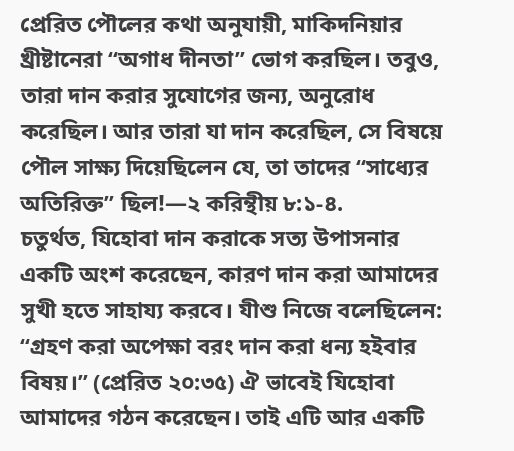প্রেরিত পৌলের কথা অনুযায়ী, মাকিদনিয়ার খ্রীষ্টানেরা “অগাধ দীনতা” ভোগ করছিল। তবুও, তারা দান করার সুযোগের জন্য, অনুরোধ করেছিল। আর তারা যা দান করেছিল, সে বিষয়ে পৌল সাক্ষ্য দিয়েছিলেন যে, তা তাদের “সাধ্যের অতিরিক্ত” ছিল!—২ করিন্থীয় ৮:১-৪.
চতুর্থত, যিহোবা দান করাকে সত্য উপাসনার একটি অংশ করেছেন, কারণ দান করা আমাদের সুখী হতে সাহায্য করবে। যীশু নিজে বলেছিলেন: “গ্রহণ করা অপেক্ষা বরং দান করা ধন্য হইবার বিষয়।” (প্রেরিত ২০:৩৫) ঐ ভাবেই যিহোবা আমাদের গঠন করেছেন। তাই এটি আর একটি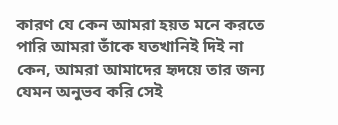কারণ যে কেন আমরা হয়ত মনে করতে পারি আমরা তাঁকে যতখানিই দিই না কেন, আমরা আমাদের হৃদয়ে তার জন্য যেমন অনুভব করি সেই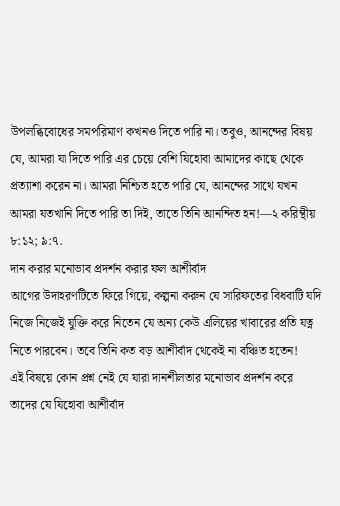উপলব্ধিবোধের সমপরিমাণ কখনও দিতে পারি না। তবুও, আনন্দের বিষয় যে, আমরা যা দিতে পারি এর চেয়ে বেশি যিহোবা আমাদের কাছে থেকে প্রত্যাশা করেন না। আমরা নিশ্চিত হতে পারি যে, আনন্দের সাথে যখন আমরা যতখানি দিতে পারি তা দিই, তাতে তিনি আনন্দিত হন!—২ করিন্থীয় ৮:১২; ৯:৭.
দান করার মনোভাব প্রদর্শন করার ফল আশীর্বাদ
আগের উদাহরণটিতে ফিরে গিয়ে, কল্পনা করুন যে সারিফতের বিধবাটি যদি নিজে নিজেই যুক্তি করে নিতেন যে অন্য কেউ এলিয়ের খাবারের প্রতি যত্ন নিতে পারবেন। তবে তিনি কত বড় আশীর্বাদ থেকেই না বঞ্চিত হতেন!
এই বিষয়ে কোন প্রশ্ন নেই যে যারা দানশীলতার মনোভাব প্রদর্শন করে তাদের যে যিহোবা আশীর্বাদ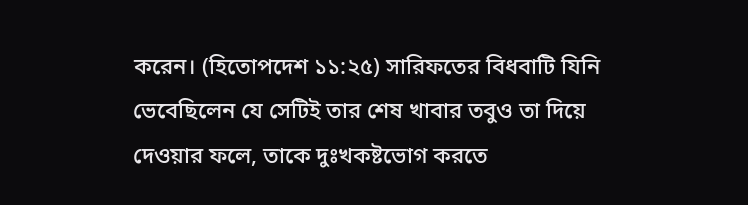করেন। (হিতোপদেশ ১১:২৫) সারিফতের বিধবাটি যিনি ভেবেছিলেন যে সেটিই তার শেষ খাবার তবুও তা দিয়ে দেওয়ার ফলে, তাকে দুঃখকষ্টভোগ করতে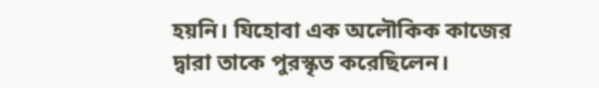হয়নি। যিহোবা এক অলৌকিক কাজের দ্বারা তাকে পুরস্কৃত করেছিলেন।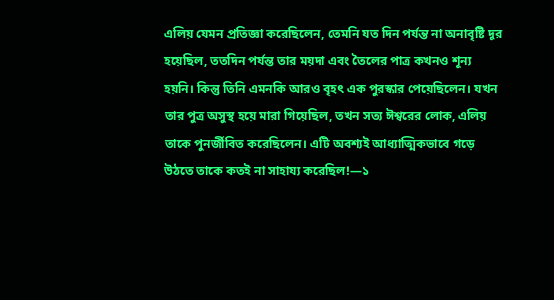এলিয় যেমন প্রতিজ্ঞা করেছিলেন, তেমনি যত দিন পর্যন্ত না অনাবৃষ্টি দূর হয়েছিল, ততদিন পর্যন্ত তার ময়দা এবং তৈলের পাত্র কখনও শূন্য হয়নি। কিন্তু তিনি এমনকি আরও বৃহৎ এক পুরস্কার পেয়েছিলেন। যখন তার পুত্র অসুস্থ হয়ে মারা গিয়েছিল, তখন সত্য ঈশ্বরের লোক, এলিয় তাকে পুনর্জীবিত করেছিলেন। এটি অবশ্যই আধ্যাত্মিকভাবে গড়ে উঠতে তাকে কতই না সাহায্য করেছিল!—১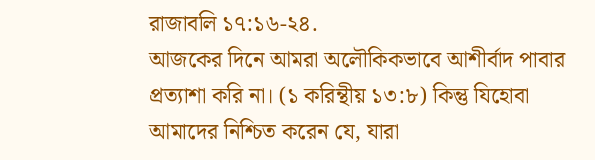রাজাবলি ১৭:১৬-২৪.
আজকের দিনে আমরা অলৌকিকভাবে আশীর্বাদ পাবার প্রত্যাশা করি না। (১ করিন্থীয় ১৩:৮) কিন্তু যিহোবা আমাদের নিশ্চিত করেন যে, যারা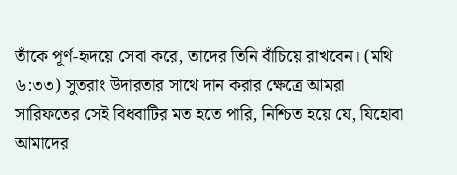তাঁকে পূর্ণ-হৃদয়ে সেবা করে, তাদের তিনি বাঁচিয়ে রাখবেন। (মথি ৬:৩৩) সুতরাং উদারতার সাথে দান করার ক্ষেত্রে আমরা সারিফতের সেই বিধবাটির মত হতে পারি, নিশ্চিত হয়ে যে, যিহোবা আমাদের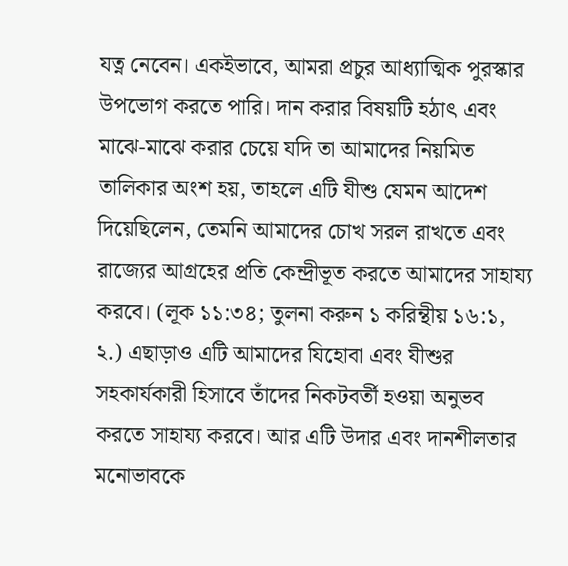যত্ন নেবেন। একইভাবে, আমরা প্রচুর আধ্যাত্মিক পুরস্কার উপভোগ করতে পারি। দান করার বিষয়টি হঠাৎ এবং মাঝে-মাঝে করার চেয়ে যদি তা আমাদের নিয়মিত তালিকার অংশ হয়, তাহলে এটি যীশু যেমন আদেশ দিয়েছিলেন, তেমনি আমাদের চোখ সরল রাখতে এবং রাজ্যের আগ্রহের প্রতি কেন্দ্রীভূত করতে আমাদের সাহায্য করবে। (লূক ১১:৩৪; তুলনা করুন ১ করিন্থীয় ১৬:১, ২.) এছাড়াও এটি আমাদের যিহোবা এবং যীশুর সহকার্যকারী হিসাবে তাঁদের নিকটবর্তী হওয়া অনুভব করতে সাহায্য করবে। আর এটি উদার এবং দানশীলতার মনোভাবকে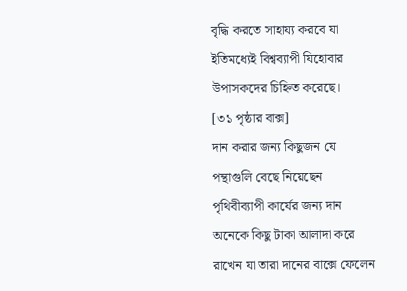বৃদ্ধি করতে সাহায্য করবে যা ইতিমধ্যেই বিশ্বব্যাপী যিহোবার উপাসকদের চিহ্নিত করেছে।
[৩১ পৃষ্ঠার বাক্স]
দান করার জন্য কিছুজন যে পন্থাগুলি বেছে নিয়েছেন
পৃথিবীব্যাপী কার্যের জন্য দান
অনেকে কিছু টাকা আলাদা করে রাখেন যা তারা দানের বাক্সে ফেলেন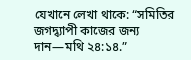যেখানে লেখা থাকে: “সমিতির জগদ্ব্যাপী কাজের জন্য দান—মথি ২৪:১৪.”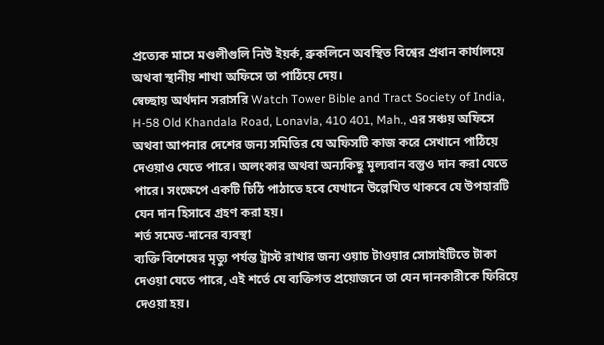প্রত্যেক মাসে মণ্ডলীগুলি নিউ ইয়র্ক, ব্রুকলিনে অবস্থিত বিশ্বের প্রধান কার্যালয়ে অথবা স্থানীয় শাখা অফিসে তা পাঠিয়ে দেয়।
স্বেচ্ছায় অর্থদান সরাসরি Watch Tower Bible and Tract Society of India, H-58 Old Khandala Road, Lonavla, 410 401, Mah., এর সঞ্চয় অফিসে অথবা আপনার দেশের জন্য সমিতির যে অফিসটি কাজ করে সেখানে পাঠিয়ে দেওয়াও যেতে পারে। অলংকার অথবা অন্যকিছু মূল্যবান বস্তুও দান করা যেতে পারে। সংক্ষেপে একটি চিঠি পাঠাতে হবে যেখানে উল্লেখিত থাকবে যে উপহারটি যেন দান হিসাবে গ্রহণ করা হয়।
শর্ত সমেত-দানের ব্যবস্থা
ব্যক্তি বিশেষের মৃত্যু পর্যন্ত ট্রাস্ট রাখার জন্য ওয়াচ টাওয়ার সোসাইটিতে টাকা দেওয়া যেতে পারে, এই শর্তে যে ব্যক্তিগত প্রয়োজনে তা যেন দানকারীকে ফিরিয়ে দেওয়া হয়।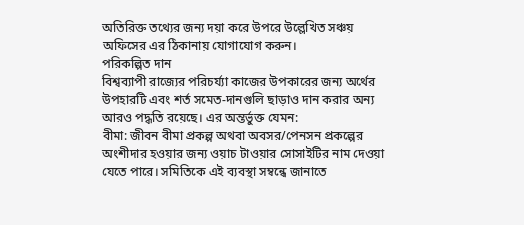অতিরিক্ত তথ্যের জন্য দয়া করে উপরে উল্লেখিত সঞ্চয় অফিসের এর ঠিকানায় যোগাযোগ করুন।
পরিকল্পিত দান
বিশ্বব্যাপী রাজ্যের পরিচর্য্যা কাজের উপকারের জন্য অর্থের উপহারটি এবং শর্ত সমেত-দানগুলি ছাড়াও দান করার অন্য আরও পদ্ধতি রয়েছে। এর অন্তর্ভুক্ত যেমন:
বীমা: জীবন বীমা প্রকল্প অথবা অবসর/পেনসন প্রকল্পের অংশীদার হওয়ার জন্য ওয়াচ টাওয়ার সোসাইটির নাম দেওয়া যেতে পারে। সমিতিকে এই ব্যবস্থা সম্বন্ধে জানাতে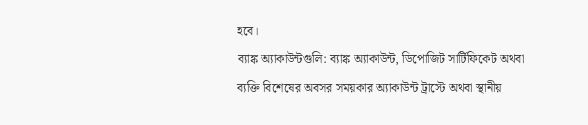হবে।
ব্যাঙ্ক অ্যাকাউন্টগুলি: ব্যাঙ্ক অ্যাকাউন্ট, ডিপোজিট সার্টিফিকেট অথবা ব্যক্তি বিশেষের অবসর সময়কার অ্যাকাউন্ট ট্রাস্টে অথবা স্থানীয়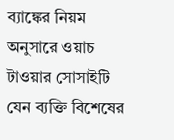ব্যাঙ্কের নিয়ম অনুসারে ওয়াচ টাওয়ার সোসাইটি যেন ব্যক্তি বিশেষের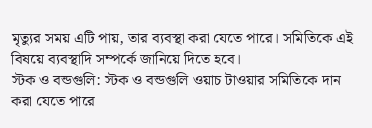মৃত্যুর সময় এটি পায়, তার ব্যবস্থা করা যেতে পারে। সমিতিকে এই বিষয়ে ব্যবস্থাদি সম্পর্কে জানিয়ে দিতে হবে।
স্টক ও বন্ডগুলি: স্টক ও বন্ডগুলি ওয়াচ টাওয়ার সমিতিকে দান করা যেতে পারে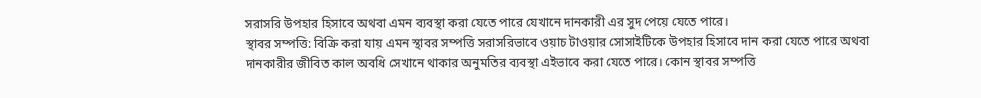সরাসরি উপহার হিসাবে অথবা এমন ব্যবস্থা করা যেতে পারে যেখানে দানকারী এর সুদ পেয়ে যেতে পারে।
স্থাবর সম্পত্তি: বিক্রি করা যায় এমন স্থাবর সম্পত্তি সরাসরিভাবে ওয়াচ টাওয়ার সোসাইটিকে উপহার হিসাবে দান করা যেতে পারে অথবা দানকারীর জীবিত কাল অবধি সেখানে থাকার অনুমতির ব্যবস্থা এইভাবে করা যেতে পারে। কোন স্থাবর সম্পত্তি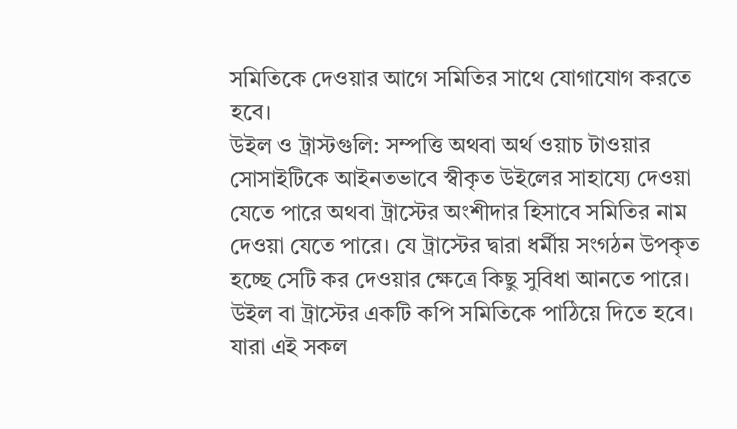সমিতিকে দেওয়ার আগে সমিতির সাথে যোগাযোগ করতে হবে।
উইল ও ট্রাস্টগুলি: সম্পত্তি অথবা অর্থ ওয়াচ টাওয়ার সোসাইটিকে আইনতভাবে স্বীকৃত উইলের সাহায্যে দেওয়া যেতে পারে অথবা ট্রাস্টের অংশীদার হিসাবে সমিতির নাম দেওয়া যেতে পারে। যে ট্রাস্টের দ্বারা ধর্মীয় সংগঠন উপকৃত হচ্ছে সেটি কর দেওয়ার ক্ষেত্রে কিছু সুবিধা আনতে পারে। উইল বা ট্রাস্টের একটি কপি সমিতিকে পাঠিয়ে দিতে হবে।
যারা এই সকল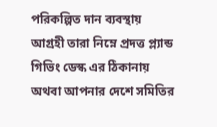পরিকল্পিত দান ব্যবস্থায় আগ্রহী তারা নিম্নে প্রদত্ত প্ল্যান্ড গিভিং ডেস্ক এর ঠিকানায় অথবা আপনার দেশে সমিতির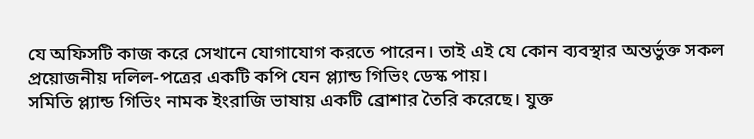যে অফিসটি কাজ করে সেখানে যোগাযোগ করতে পারেন। তাই এই যে কোন ব্যবস্থার অন্তর্ভুক্ত সকল প্রয়োজনীয় দলিল-পত্রের একটি কপি যেন প্ল্যান্ড গিভিং ডেস্ক পায়।
সমিতি প্ল্যান্ড গিভিং নামক ইংরাজি ভাষায় একটি ব্রোশার তৈরি করেছে। যুক্ত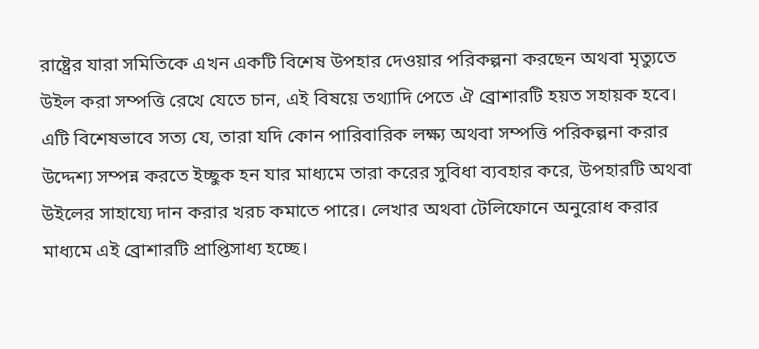রাষ্ট্রের যারা সমিতিকে এখন একটি বিশেষ উপহার দেওয়ার পরিকল্পনা করছেন অথবা মৃত্যুতে উইল করা সম্পত্তি রেখে যেতে চান, এই বিষয়ে তথ্যাদি পেতে ঐ ব্রোশারটি হয়ত সহায়ক হবে। এটি বিশেষভাবে সত্য যে, তারা যদি কোন পারিবারিক লক্ষ্য অথবা সম্পত্তি পরিকল্পনা করার উদ্দেশ্য সম্পন্ন করতে ইচ্ছুক হন যার মাধ্যমে তারা করের সুবিধা ব্যবহার করে, উপহারটি অথবা উইলের সাহায্যে দান করার খরচ কমাতে পারে। লেখার অথবা টেলিফোনে অনুরোধ করার মাধ্যমে এই ব্রোশারটি প্রাপ্তিসাধ্য হচ্ছে।